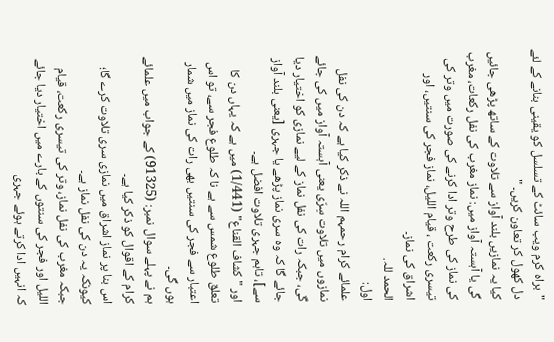"براہ کرم ویب سائٹ کے تسلسل کو یقینی بنانے کے لئے دل کھول کر تعاون کریں۔ "
کیا یہ نمازیں بلند آواز سے تلاوت کے ساتھ پڑھی جائیں گی یا آہستہ آواز میں: نماز مغرب کی نفل رکعات، مغرب کی نماز کی طرح وتر ادا کرنے کی صورت میں وتر کی تیسری رکعت ، قیام اللیل، نماز فجر کی سنتیں، اور اشراق کی نماز۔
الحمد للہ.
اول:
علمائے کرام رحمہم اللہ نے ذکر کیا ہے کہ دن کی نفل نمازوں میں تلاوت سِرّی یعنی آہستہ آواز میں کی جائے گی، جبکہ رات کی نفل نماز کے لیے نمازی کو اختیار دیا جائے گا کہ وہ سری نماز پڑھے یا جہری [یعنی بلند آواز سے]، تاہم جہری تلاوت افضل ہے۔
اور "كشاف القناع" (1/441) میں ہے کہ یہاں دن کا تعلق طلوع شمس سے ہے نا کہ طلوع فجر سے، تو اس اعتبار سے فجر کی سنتیں بھی رات کی نماز میں شمار ہوں گی۔
ہم نے پہلے سوال نمبر: (91325) کے جواب میں علمائے کرام کے اقوال کو ذکر کیا ہے۔
اس بنا پر نماز اشراق میں نمازی سری تلاوت کرے گا؛ کیونکہ یہ دن کی نفل نماز ہے۔
جبکہ مغرب کی نفل نماز، وتر کی تیسری رکعت، قیام اللیل اور فجر کی سنتوں کے بارے میں اختیار دیا جائے کہ انہیں ادا کرتے ہوئے جہری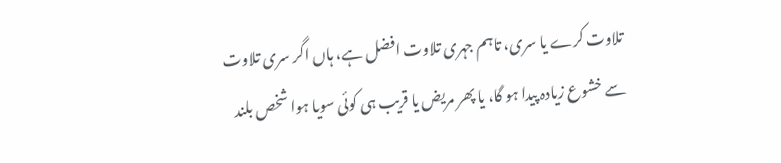تلاوت کرے یا سری، تاہم جہری تلاوت افضل ہے، ہاں اگر سری تلاوت سے خشوع زیادہ پیدا ہو گا، یا پھر مریض یا قریب ہی کوئی سویا ہوا شخص بلند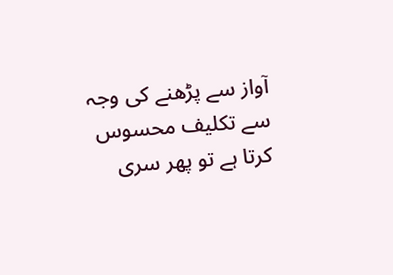آواز سے پڑھنے کی وجہ سے تکلیف محسوس کرتا ہے تو پھر سری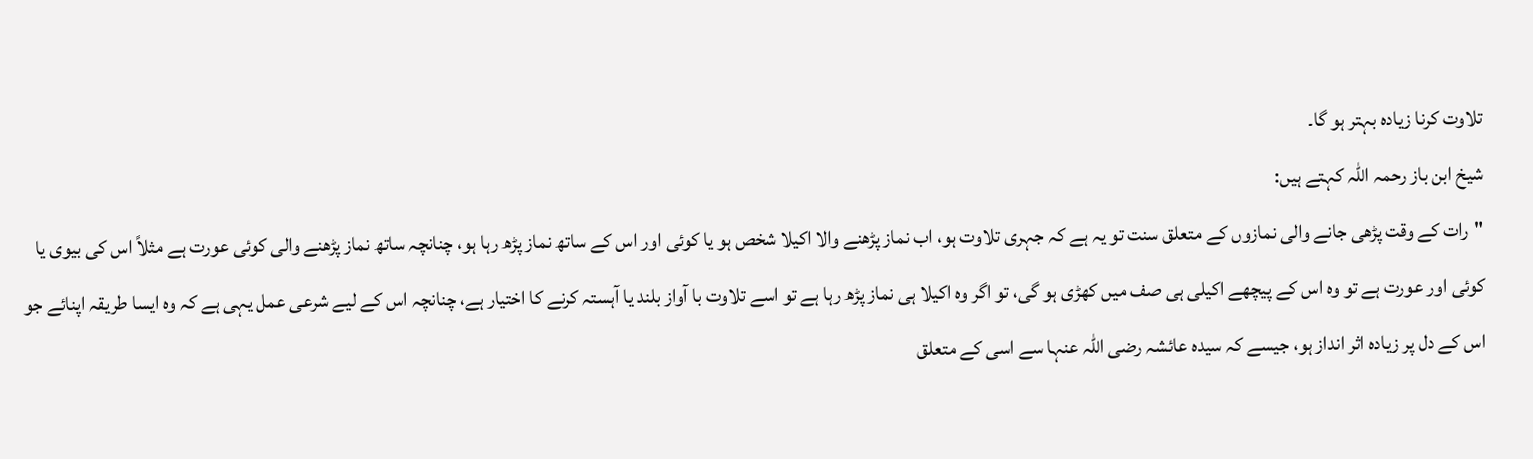تلاوت کرنا زیادہ بہتر ہو گا۔
شیخ ابن باز رحمہ اللہ کہتے ہیں:
"رات کے وقت پڑھی جانے والی نمازوں کے متعلق سنت تو یہ ہے کہ جہری تلاوت ہو، اب نماز پڑھنے والا اکیلا شخص ہو یا کوئی اور اس کے ساتھ نماز پڑھ رہا ہو، چنانچہ ساتھ نماز پڑھنے والی کوئی عورت ہے مثلاً اس کی بیوی یا کوئی اور عورت ہے تو وہ اس کے پیچھے اکیلی ہی صف میں کھڑی ہو گی، تو اگر وہ اکیلا ہی نماز پڑھ رہا ہے تو اسے تلاوت با آواز بلند یا آہستہ کرنے کا اختیار ہے، چنانچہ اس کے لیے شرعی عمل یہی ہے کہ وہ ایسا طریقہ اپنائے جو اس کے دل پر زیادہ اثر انداز ہو، جیسے کہ سیدہ عائشہ رضی اللہ عنہا سے اسی کے متعلق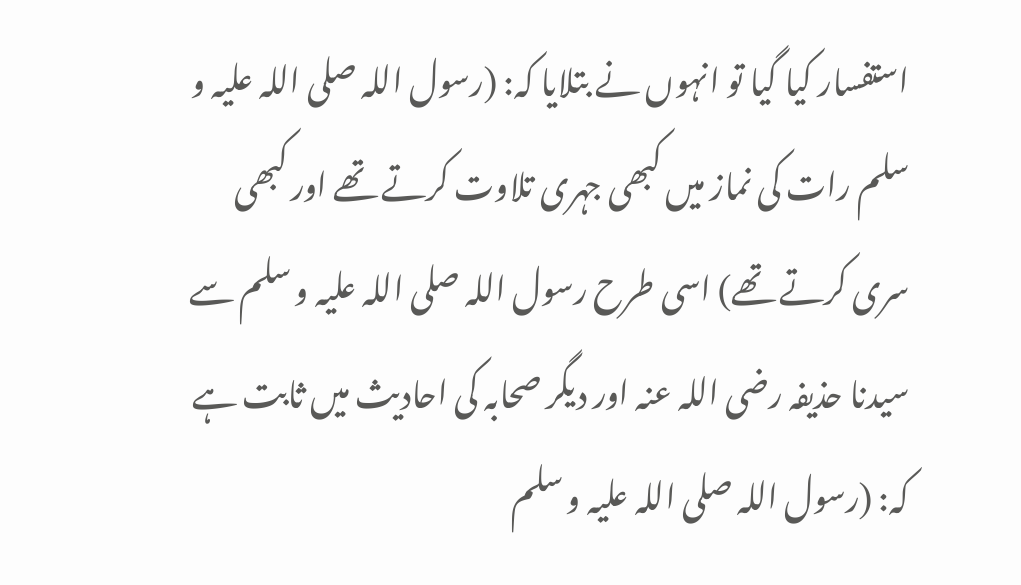استفسار کیا گیا تو انہوں نے بتلایا کہ: (رسول اللہ صلی اللہ علیہ و سلم رات کی نماز میں کبھی جہری تلاوت کرتے تھے اور کبھی سری کرتے تھے) اسی طرح رسول اللہ صلی اللہ علیہ و سلم سے سیدنا حذیفہ رضی اللہ عنہ اور دیگر صحابہ کی احادیث میں ثابت ہے کہ: (رسول اللہ صلی اللہ علیہ و سلم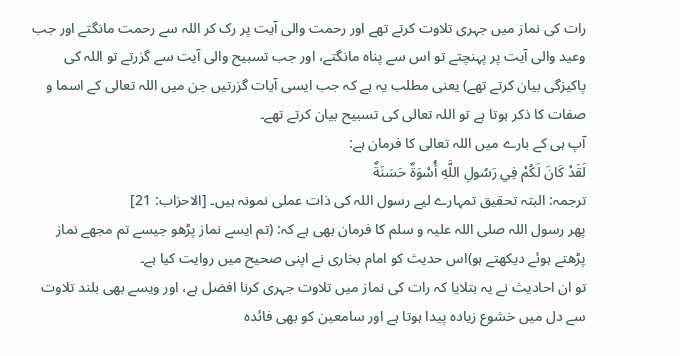رات کی نماز میں جہری تلاوت کرتے تھے اور رحمت والی آیت پر رک کر اللہ سے رحمت مانگتے اور جب وعید والی آیت پر پہنچتے تو اس سے پناہ مانگتے، اور جب تسبیح والی آیت سے گزرتے تو اللہ کی پاکیزگی بیان کرتے تھے) یعنی مطلب یہ ہے کہ جب ایسی آیات گزرتیں جن میں اللہ تعالی کے اسما و صفات کا ذکر ہوتا ہے تو اللہ تعالی کی تسبیح بیان کرتے تھے۔
آپ ہی کے بارے میں اللہ تعالی کا فرمان ہے:
لَقَدْ كَانَ لَكُمْ فِي رَسُولِ اللَّهِ أُسْوَةٌ حَسَنَةٌ
ترجمہ: البتہ تحقیق تمہارے لیے رسول اللہ کی ذات عملی نمونہ ہیں۔ [الاحزاب: 21]
پھر رسول اللہ صلی اللہ علیہ و سلم کا فرمان بھی ہے کہ: (تم ایسے نماز پڑھو جیسے تم مجھے نماز پڑھتے ہوئے دیکھتے ہو)اس حدیث کو امام بخاری نے اپنی صحیح میں روایت کیا ہے۔
تو ان احادیث نے یہ بتلایا کہ رات کی نماز میں تلاوت جہری کرنا افضل ہے، اور ویسے بھی بلند تلاوت سے دل میں خشوع زیادہ پیدا ہوتا ہے اور سامعین کو بھی فائدہ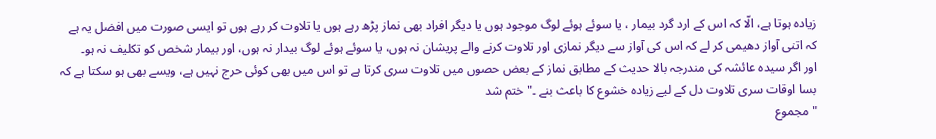زیادہ ہوتا ہے، الّا کہ اس کے ارد گرد بیمار ، یا سوئے ہوئے لوگ موجود ہوں یا دیگر افراد بھی نماز پڑھ رہے ہوں یا تلاوت کر رہے ہوں تو ایسی صورت میں افضل یہ ہے کہ اتنی آواز دھیمی کر لے کہ اس کی آواز سے دیگر نمازی اور تلاوت کرنے والے پریشان نہ ہوں، یا سوئے ہوئے لوگ بیدار نہ ہوں، اور بیمار شخص کو تکلیف نہ ہو۔
اور اگر سیدہ عائشہ کی مندرجہ بالا حدیث کے مطابق نماز کے بعض حصوں میں تلاوت سری کرتا ہے تو اس میں بھی کوئی حرج نہیں ہے، ویسے بھی ہو سکتا ہے کہ بسا اوقات سری تلاوت دل کے لیے زیادہ خشوع کا باعث بنے ۔" ختم شد
" مجموع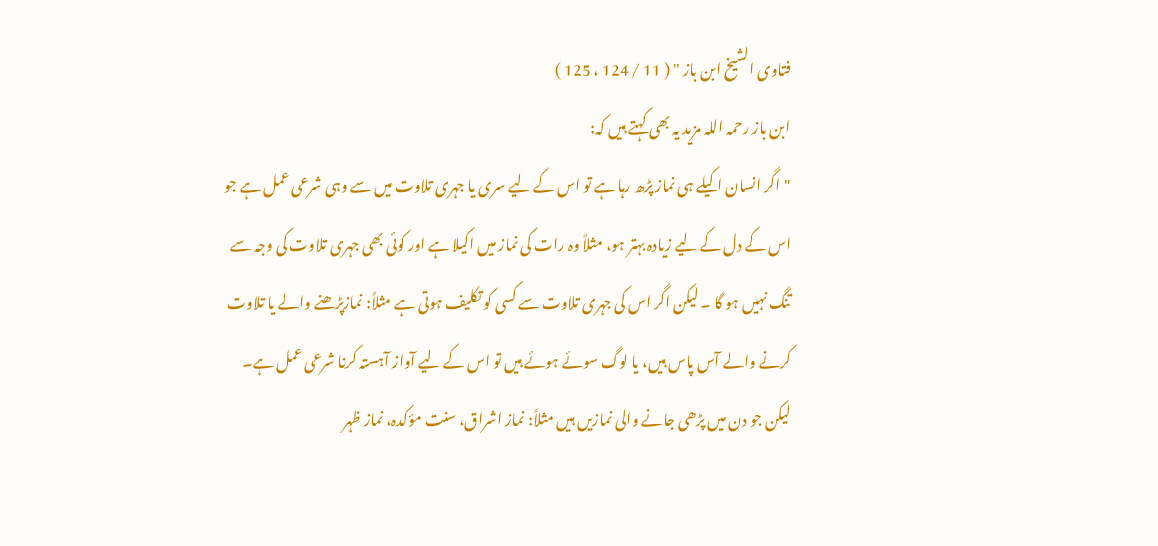فتاوی الشیخ ابن باز " ( 11 / 124 ، 125 )
ابن باز رحمہ اللہ مزید یہ بھی کہتے ہیں کہ:
"اگر انسان اکیلے ہی نماز پڑھ رہا ہے تو اس کے لیے سری یا جہری تلاوت میں سے وہی شرعی عمل ہے جو اس کے دل کے لیے زیادہ بہتر ہو، مثلاً وہ رات کی نماز میں اکیلا ہے اور کوئی بھی جہری تلاوت کی وجہ سے تنگ نہیں ہو گا ۔ لیکن اگر اس کی جہری تلاوت سے کسی کو تکلیف ہوتی ہے مثلاً: نمازپڑھنے والے یا تلاوت کرنے والے آس پاس ہیں، یا لوگ سوئے ہوئے ہیں تو اس کے لیے آواز آہستہ کرنا شرعی عمل ہے۔
لیکن جو دن میں پڑھی جانے والی نمازیں ہیں مثلاً: نماز اشراق، سنت مؤکدہ، نماز ظہر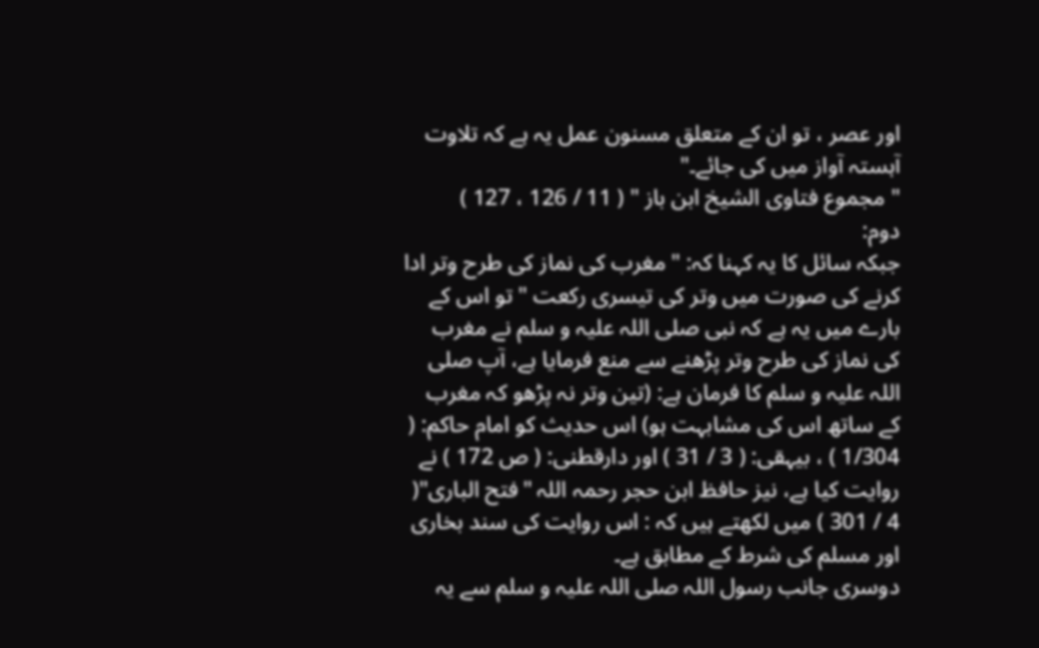اور عصر ، تو ان کے متعلق مسنون عمل یہ ہے کہ تلاوت آہستہ آواز میں کی جائے۔"
" مجموع فتاوی الشیخ ابن باز " ( 11 / 126 ، 127 )
دوم:
جبکہ سائل کا یہ کہنا کہ: " مغرب کی نماز کی طرح وتر ادا کرنے کی صورت میں وتر کی تیسری رکعت " تو اس کے بارے میں یہ ہے کہ نبی صلی اللہ علیہ و سلم نے مغرب کی نماز کی طرح وتر پڑھنے سے منع فرمایا ہے، آپ صلی اللہ علیہ و سلم کا فرمان ہے: (تین وتر نہ پڑھو کہ مغرب کے ساتھ اس کی مشابہت ہو) اس حدیث کو امام حاکم: ( 1/304 ) ، بیہقی: ( 3 / 31 ) اور دارقطنی: ( ص 172 ) نے روایت کیا ہے، نیز حافظ ابن حجر رحمہ اللہ "فتح الباری"( 4 / 301 ) میں لکھتے ہیں کہ : اس روایت کی سند بخاری اور مسلم کی شرط کے مطابق ہے۔
دوسری جانب رسول اللہ صلی اللہ علیہ و سلم سے یہ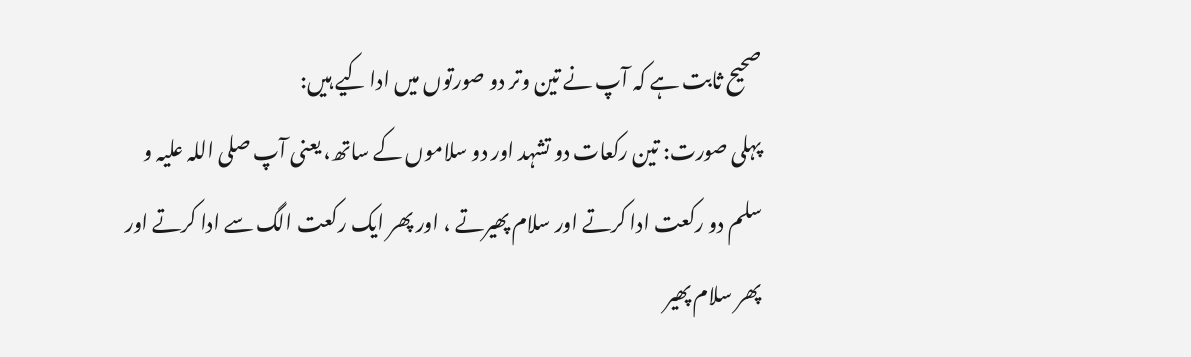صحیح ثابت ہے کہ آپ نے تین وتر دو صورتوں میں ادا کیے ہیں:
پہلی صورت: تین رکعات دو تشہد اور دو سلاموں کے ساتھ، یعنی آپ صلی اللہ علیہ و سلم دو رکعت ادا کرتے اور سلام پھیرتے ، اور پھر ایک رکعت الگ سے ادا کرتے اور پھر سلام پھیر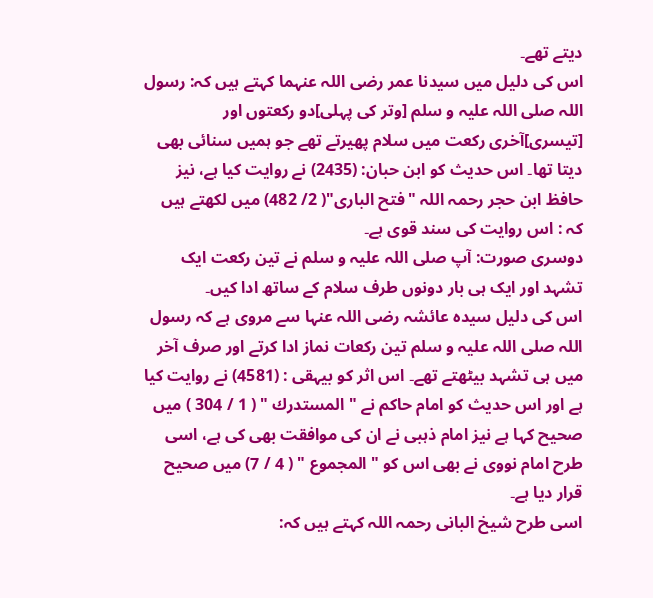دیتے تھے۔
اس کی دلیل میں سیدنا عمر رضی اللہ عنہما کہتے ہیں کہ: رسول اللہ صلی اللہ علیہ و سلم [وتر کی پہلی]دو رکعتوں اور [تیسری]آخری رکعت میں سلام پھیرتے تھے جو ہمیں سنائی بھی دیتا تھا۔ اس حدیث کو ابن حبان: (2435) نے روایت کیا ہے، نیز حافظ ابن حجر رحمہ اللہ "فتح الباری"( 2/ 482) میں لکھتے ہیں کہ : اس روایت کی سند قوی ہے۔
دوسری صورت: آپ صلی اللہ علیہ و سلم نے تین رکعت ایک تشہد اور ایک ہی بار دونوں طرف سلام کے ساتھ ادا کیں۔
اس کی دلیل سیدہ عائشہ رضی اللہ عنہا سے مروی ہے کہ رسول اللہ صلی اللہ علیہ و سلم تین رکعات نماز ادا کرتے اور صرف آخر میں ہی تشہد بیٹھتے تھے۔ اس اثر کو بیہقی : (4581) نے روایت کیا ہے اور اس حدیث کو امام حاکم نے " المستدرك " ( 1 / 304 ) میں صحیح کہا ہے نیز امام ذہبی نے ان کی موافقت بھی کی ہے، اسی طرح امام نووی نے بھی اس کو " المجموع " ( 4 / 7) میں صحیح قرار دیا ہے۔
اسی طرح شیخ البانی رحمہ اللہ کہتے ہیں کہ: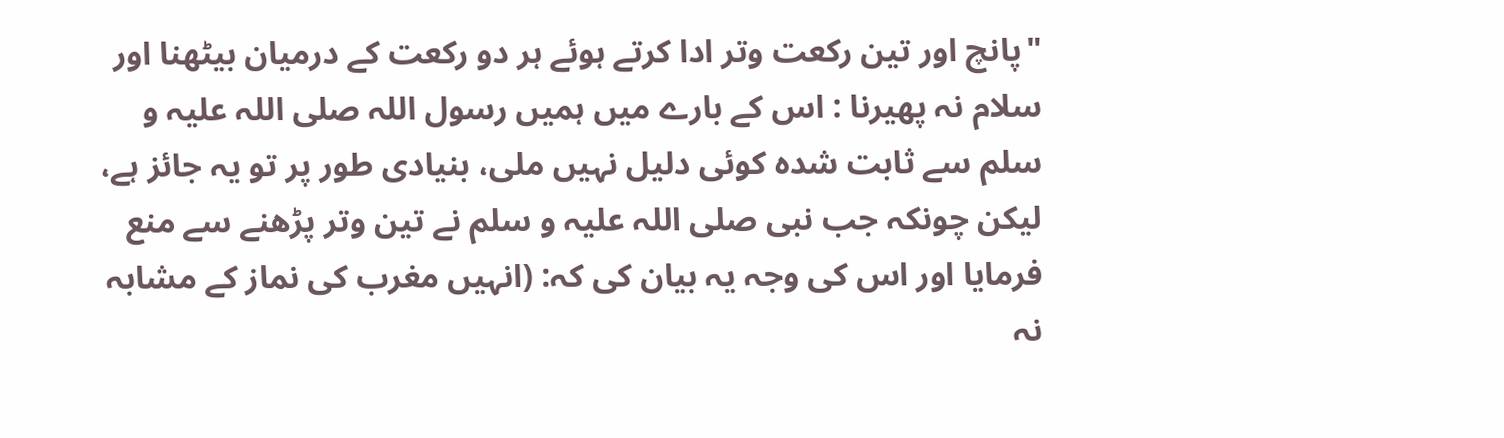"پانچ اور تین رکعت وتر ادا کرتے ہوئے ہر دو رکعت کے درمیان بیٹھنا اور سلام نہ پھیرنا : اس کے بارے میں ہمیں رسول اللہ صلی اللہ علیہ و سلم سے ثابت شدہ کوئی دلیل نہیں ملی، بنیادی طور پر تو یہ جائز ہے، لیکن چونکہ جب نبی صلی اللہ علیہ و سلم نے تین وتر پڑھنے سے منع فرمایا اور اس کی وجہ یہ بیان کی کہ: (انہیں مغرب کی نماز کے مشابہ نہ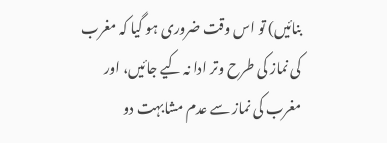بنائیں) تو اس وقت ضروری ہو گیا کہ مغرب کی نماز کی طرح وتر ادا نہ کیے جائیں، اور مغرب کی نماز سے عدم مشابہت دو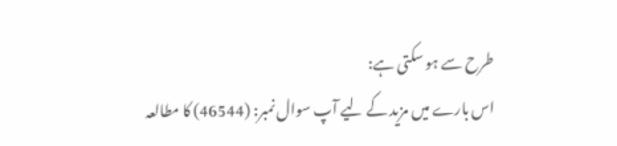طرح سے ہو سکتی ہے:
اس بارے میں مزید کے لیے آپ سوال نمبر: (46544) کا مطالعہ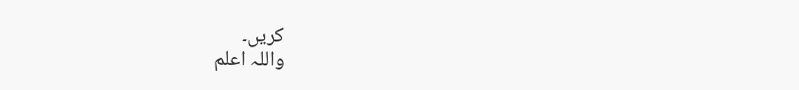کریں۔
واللہ اعلم